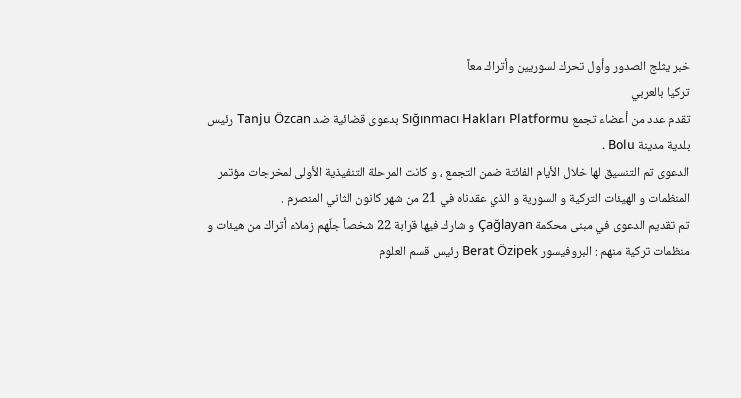خبر يثلج الصدور وأول تحرك لسوريين وأتراك معاً
تركيا بالعربي
تقدم عدد من أعضاء تجمع Sığınmacı Hakları Platformu بدعوى قضائية ضد Tanju Özcan رئيس بلدية مدينة Bolu .
الدعوى تم التنسيق لها خلال الأيام الفائتة ضمن التجمع ، و كانت المرحلة التنفيذية الأولى لمخرجات مؤتمر المنظمات و الهيئات التركية و السورية و الذي عقدناه في 21 من شهر كانون الثاني المنصرم .
تم تقديم الدعوى في مبنى محكمة Çağlayan و شارك فيها قرابة 22 شخصاً جلّهم زملاء أتراك من هيئات و منظمات تركية منهم : البروفيسور Berat Özipek رئيس قسم العلوم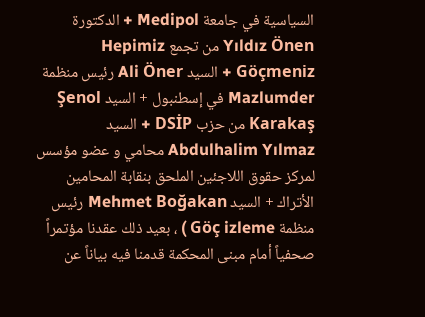السياسية في جامعة Medipol + الدكتورة Yıldız Önen من تجمع Hepimiz Göçmeniz + السيد Ali Öner رئيس منظمة Mazlumder في إسطنبول + السيد Şenol Karakaş من حزب DSİP + السيد Abdulhalim Yılmaz محامي و عضو مؤسس لمركز حقوق اللاجئين الملحق بنقابة المحامين الأتراك + السيد Mehmet Boğakan رئيس منظمة Göç izleme ) ، بعيد ذلك عقدنا مؤتمراً صحفياً أمام مبنى المحكمة قدمنا فيه بياناً عن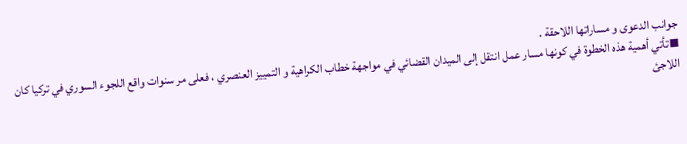جوانب الدعوى و مساراتها اللاحقة .
▪تأتي أهمية هذه الخطوة في كونها مسار عمل انتقل إلى الميدان القضائي في مواجهة خطاب الكراهية و التمييز العنصري ، فعلى مر سنوات واقع اللجوء السوري في تركيا كان اللاجئ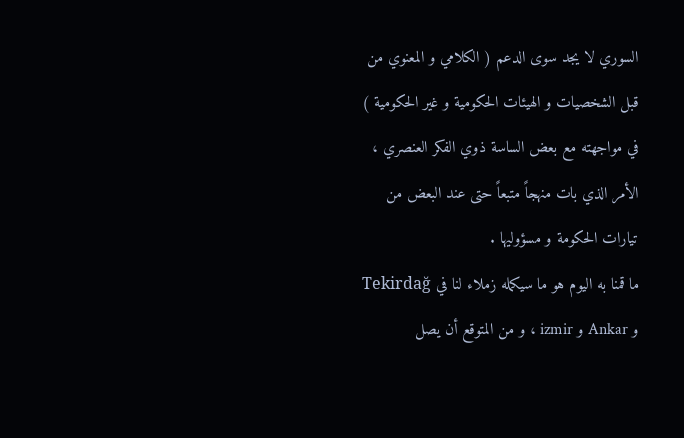السوري لا يجد سوى الدعم ( الكلامي و المعنوي من قبل الشخصيات و الهيئات الحكومية و غير الحكومية ) في مواجهته مع بعض الساسة ذوي الفكر العنصري ، الأمر الذي بات منهجاً متبعاً حتى عند البعض من تيارات الحكومة و مسؤوليها .
ما قمنا به اليوم هو ما سيكمله زملاء لنا في Tekirdağ و Ankar و izmir ، و من المتوقع أن يصل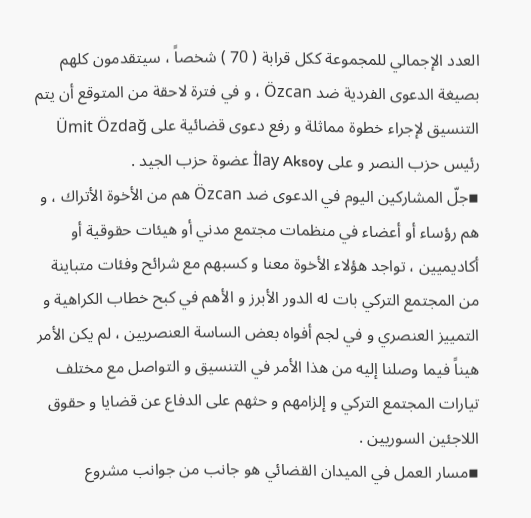العدد الإجمالي للمجموعة ككل قرابة ( 70 ) شخصاً ، سيتقدمون كلهم بصيغة الدعوى الفردية ضد Özcan ، و في فترة لاحقة من المتوقع أن يتم التنسيق لإجراء خطوة مماثلة و رفع دعوى قضائية على Ümit Özdağ رئيس حزب النصر و على İlay Aksoy عضوة حزب الجيد .
▪جلّ المشاركين اليوم في الدعوى ضد Özcan هم من الأخوة الأتراك ، و هم رؤساء أو أعضاء في منظمات مجتمع مدني أو هيئات حقوقية أو أكاديميين ، تواجد هؤلاء الأخوة معنا و كسبهم مع شرائح وفئات متباينة من المجتمع التركي بات له الدور الأبرز و الأهم في كبح خطاب الكراهية و التمييز العنصري و في لجم أفواه بعض الساسة العنصريين ، لم يكن الأمر هيناً فيما وصلنا إليه من هذا الأمر في التنسيق و التواصل مع مختلف تيارات المجتمع التركي و إلزامهم و حثهم على الدفاع عن قضايا و حقوق اللاجئين السوريين .
▪مسار العمل في الميدان القضائي هو جانب من جوانب مشروع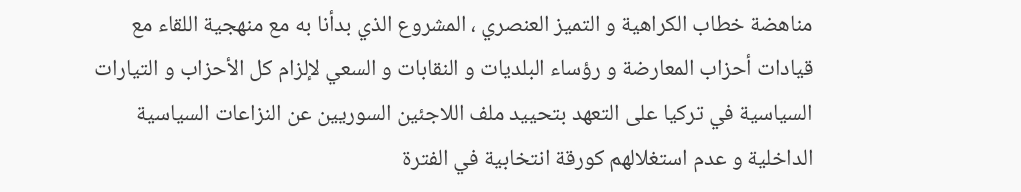مناهضة خطاب الكراهية و التميز العنصري ، المشروع الذي بدأنا به مع منهجية اللقاء مع قيادات أحزاب المعارضة و رؤساء البلديات و النقابات و السعي لإلزام كل الأحزاب و التيارات السياسية في تركيا على التعهد بتحييد ملف اللاجئين السوريين عن النزاعات السياسية الداخلية و عدم استغلالهم كورقة انتخابية في الفترة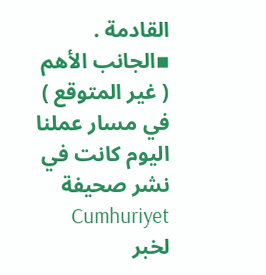القادمة .
▪الجانب الأهم ( غير المتوقع ) في مسار عملنا اليوم كانت في نشر صحيفة Cumhuriyet لخبر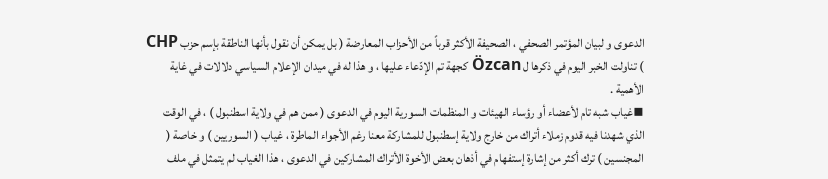الدعوى و لبيان المؤتمر الصحفي ، الصحيفة الأكثر قرباً من الأحزاب المعارضة ( بل يمكن أن نقول بأنها الناطقة بإسم حزب CHP ) تناولت الخبر اليوم في ذكرها ل Özcan كجهة تم الإدّعاء عليها ، و هذا له في ميدان الإعلام السياسي دلالات في غاية الأهمية .
▪غياب شبه تام لأعضاء أو رؤساء الهيئات و المنظمات السورية اليوم في الدعوى ( ممن هم في ولاية اسطنبول ) ، في الوقت الذي شهدنا فيه قدوم زملاء أتراك من خارج ولاية إسطنبول للمشاركة معنا رغم الأجواء الماطرة ، غياب ( السوريين ) و خاصة ( المجنسين ) ترك أكثر من إشارة إستفهام في أذهان بعض الأخوة الأتراك المشاركين في الدعوى ، هذا الغياب لم يتمثل في ملف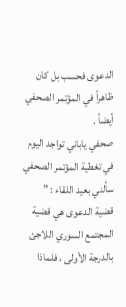الدعوى فحسب بل كان ظاهراً في المؤتمر الصحفي أيضاً .
صحفي ياباني تواجد اليوم في تغطية المؤتمر الصحفي سألني بعيد اللقاء : ” قضية الدعوى هي قضية المجتمع السوري اللاجئ بالدرجة الأولى ، فلماذا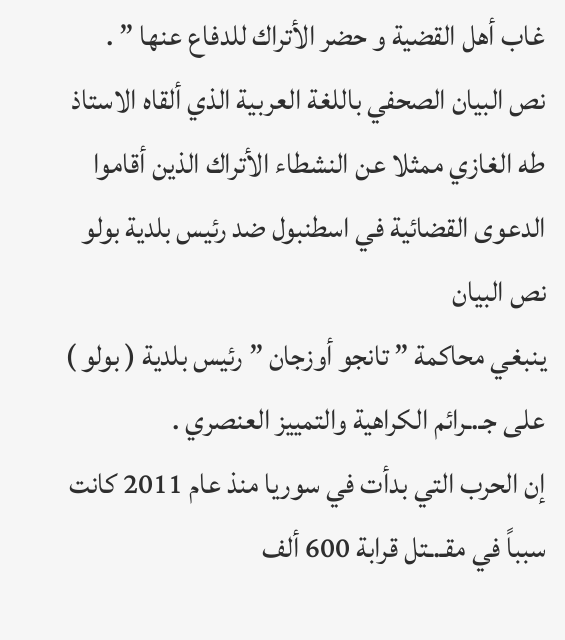غاب أهل القضية و حضر الأتراك للدفاع عنها ” .
نص البيان الصحفي باللغة العربية الذي ألقاه الاستاذ طه الغازي ممثلا عن النشطاء الأتراك الذين أقاموا الدعوى القضائية في اسطنبول ضد رئيس بلدية بولو
نص البيان
ينبغي محاكمة ” تانجو أوزجان ” رئيس بلدية ( بولو ) على جـ.ـرائم الكراهية والتمييز العنصري .
إن الحرب التي بدأت في سوريا منذ عام 2011 كانت سبباً في مقـ.ـتل قرابة 600 ألف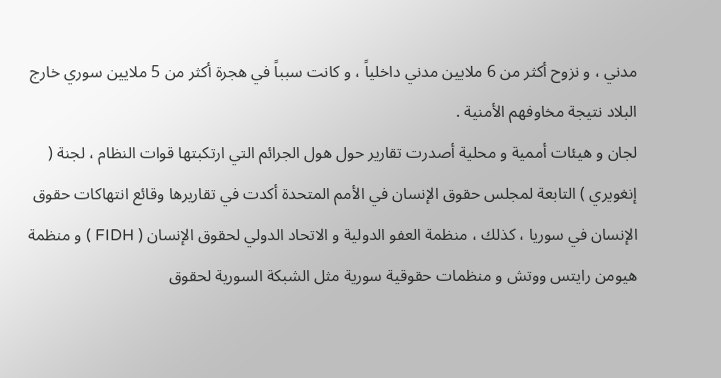مدني ، و نزوح أكثر من 6 ملايين مدني داخلياً ، و كانت سبباً في هجرة أكثر من 5 ملايين سوري خارج البلاد نتيجة مخاوفهم الأمنية .
لجان و هيئات أممية و محلية أصدرت تقارير حول هول الجرائم التي ارتكبتها قوات النظام ، لجنة ( إنغويري ) التابعة لمجلس حقوق الإنسان في الأمم المتحدة أكدت في تقاريرها وقائع انتهاكات حقوق الإنسان في سوريا ، كذلك ، منظمة العفو الدولية و الاتحاد الدولي لحقوق الإنسان ( FIDH ) و منظمة هيومن رايتس ووتش و منظمات حقوقية سورية مثل الشبكة السورية لحقوق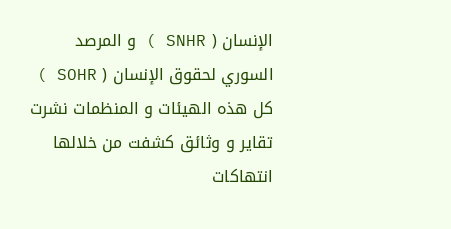الإنسان ( SNHR ) و المرصد السوري لحقوق الإنسان ( SOHR ) كل هذه الهيئات و المنظمات نشرت تقاير و وثائق كشفت من خلالها انتهاكات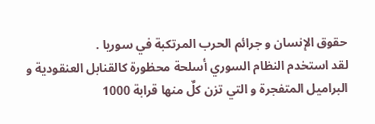حقوق الإنسان و جرائم الحرب المرتكبة في سوريا .
لقد استخدم النظام السوري أسلحة محظورة كالقنابل العنقودية و البراميل المتفجرة و التي تزن كلٌ منها قرابة 1000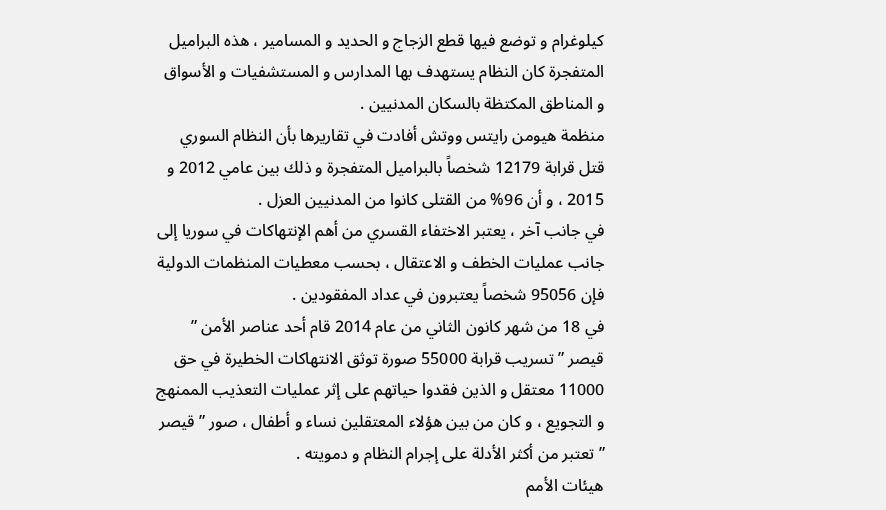كيلوغرام و توضع فيها قطع الزجاج و الحديد و المسامير ، هذه البراميل المتفجرة كان النظام يستهدف بها المدارس و المستشفيات و الأسواق و المناطق المكتظة بالسكان المدنيين .
منظمة هيومن رايتس ووتش أفادت في تقاريرها بأن النظام السوري قتل قرابة 12179 شخصاً بالبراميل المتفجرة و ذلك بين عامي 2012 و 2015 ، و أن 96% من القتلى كانوا من المدنيين العزل .
في جانب آخر ، يعتبر الاختفاء القسري من أهم الإنتهاكات في سوريا إلى جانب عمليات الخطف و الاعتقال ، بحسب معطيات المنظمات الدولية فإن 95056 شخصاً يعتبرون في عداد المفقودين .
في 18 من شهر كانون الثاني من عام 2014 قام أحد عناصر الأمن ” قيصر ” تسريب قرابة 55000 صورة توثق الانتهاكات الخطيرة في حق 11000 معتقل و الذين فقدوا حياتهم على إثر عمليات التعذيب الممنهج و التجويع ، و كان من بين هؤلاء المعتقلين نساء و أطفال ، صور ” قيصر ” تعتبر من أكثر الأدلة على إجرام النظام و دمويته .
هيئات الأمم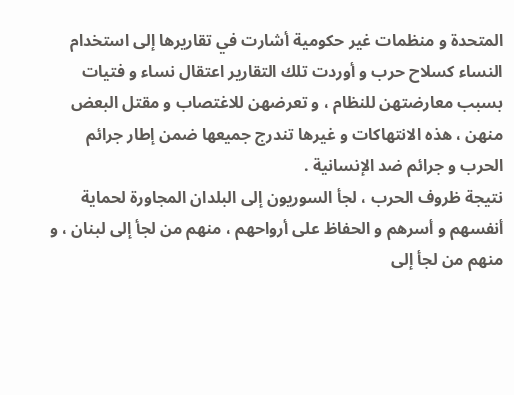المتحدة و منظمات غير حكومية أشارت في تقاريرها إلى استخدام النساء كسلاح حرب و أوردت تلك التقارير اعتقال نساء و فتيات بسبب معارضتهن للنظام ، و تعرضهن للاغتصاب و مقتل البعض منهن ، هذه الانتهاكات و غيرها تندرج جميعها ضمن إطار جرائم الحرب و جرائم ضد الإنسانية .
نتيجة ظروف الحرب ، لجأ السوريون إلى البلدان المجاورة لحماية أنفسهم و أسرهم و الحفاظ على أرواحهم ، منهم من لجأ إلى لبنان ، و منهم من لجأ إلى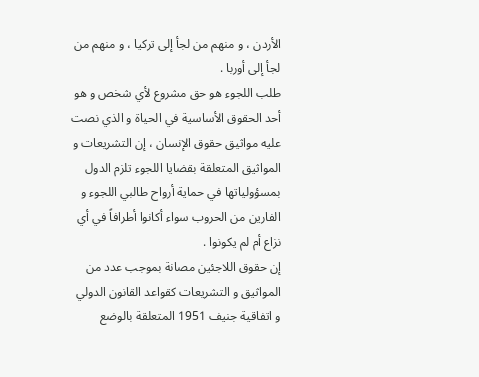الأردن ، و منهم من لجأ إلى تركيا ، و منهم من لجأ إلى أوربا .
طلب اللجوء هو حق مشروع لأي شخص و هو أحد الحقوق الأساسية في الحياة و الذي نصت عليه مواثيق حقوق الإنسان ، إن التشريعات و المواثيق المتعلقة بقضايا اللجوء تلزم الدول بمسؤولياتها في حماية أرواح طالبي اللجوء و الفارين من الحروب سواء أكانوا أطرافاً في أي نزاع أم لم يكونوا .
إن حقوق اللاجئين مصانة بموجب عدد من المواثيق و التشريعات كقواعد القانون الدولي و اتفاقية جنيف 1951 المتعلقة بالوضع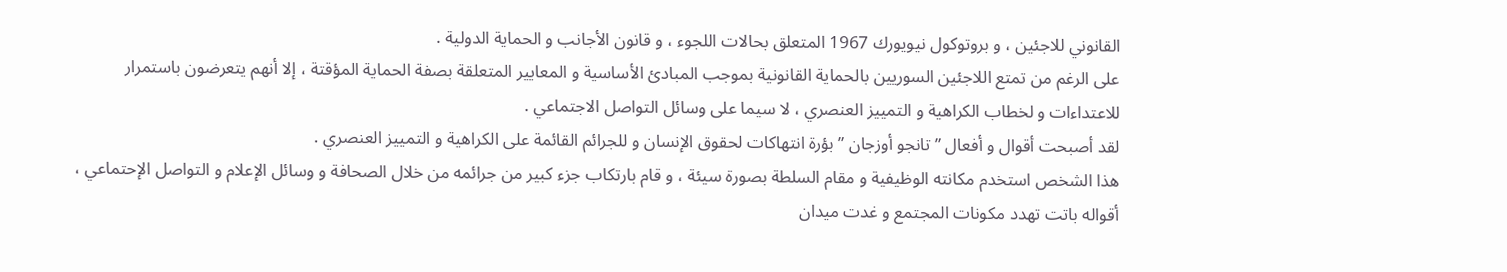القانوني للاجئين ، و بروتوكول نيويورك 1967 المتعلق بحالات اللجوء ، و قانون الأجانب و الحماية الدولية .
على الرغم من تمتع اللاجئين السوريين بالحماية القانونية بموجب المبادئ الأساسية و المعايير المتعلقة بصفة الحماية المؤقتة ، إلا أنهم يتعرضون باستمرار للاعتداءات و لخطاب الكراهية و التمييز العنصري ، لا سيما على وسائل التواصل الاجتماعي .
لقد أصبحت أقوال و أفعال ” تانجو أوزجان ” بؤرة انتهاكات لحقوق الإنسان و للجرائم القائمة على الكراهية و التمييز العنصري .
هذا الشخص استخدم مكانته الوظيفية و مقام السلطة بصورة سيئة ، و قام بارتكاب جزء كبير من جرائمه من خلال الصحافة و وسائل الإعلام و التواصل الإحتماعي ، أقواله باتت تهدد مكونات المجتمع و غدت ميدان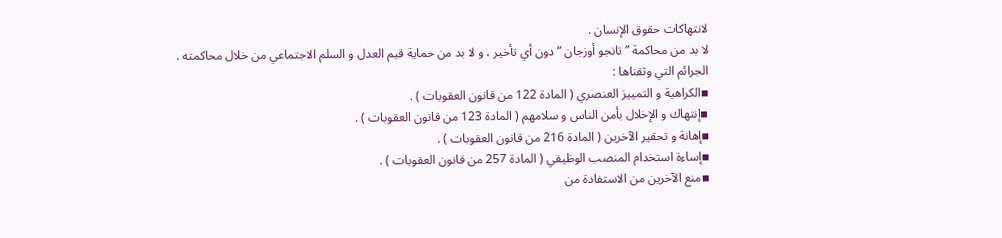لانتهاكات حقوق الإنسان .
لا بد من محاكمة ” تانجو أوزجان ” دون أي تأخير ، و لا بد من حماية قيم العدل و السلم الاجتماعي من خلال محاكمته .
الجرائم التي وثقناها :
▪الكراهية و التمييز العنصري ( المادة 122 من قانون العقوبات ) .
▪إنتهاك و الإخلال بأمن الناس و سلامهم ( المادة 123 من قانون العقوبات ) .
▪إهانة و تحقير الآخرين ( المادة 216 من قانون العقوبات ) .
▪إساءة استخدام المنصب الوظيفي ( المادة 257 من قانون العقوبات ) .
▪منع الآخرين من الاستفادة من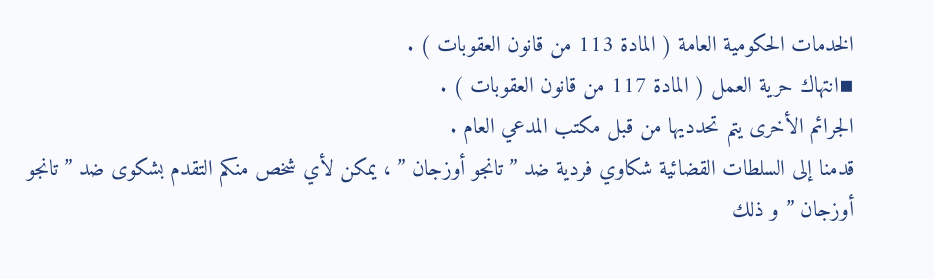الخدمات الحكومية العامة ( المادة 113 من قانون العقوبات ) .
▪انتهاك حرية العمل ( المادة 117 من قانون العقوبات ) .
الجرائم الأخرى يتم تحدديها من قبل مكتب المدعي العام .
قدمنا إلى السلطات القضائية شكاوي فردية ضد ” تانجو أوزجان ” ، يمكن لأي شخص منكم التقدم بشكوى ضد ” تانجو أوزجان ” و ذلك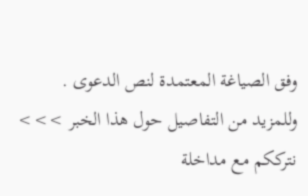وفق الصياغة المعتمدة لنص الدعوى .
وللمزيد من التفاصيل حول هذا الخبر >>> نترككم مع مداخلة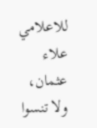للاعلامي علاء عثمان، ولا تنسوا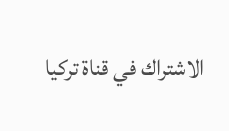الاشتراك في قناة تركيا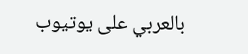بالعربي على يوتيوب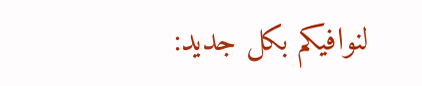لنوافيكم بكل جديد: